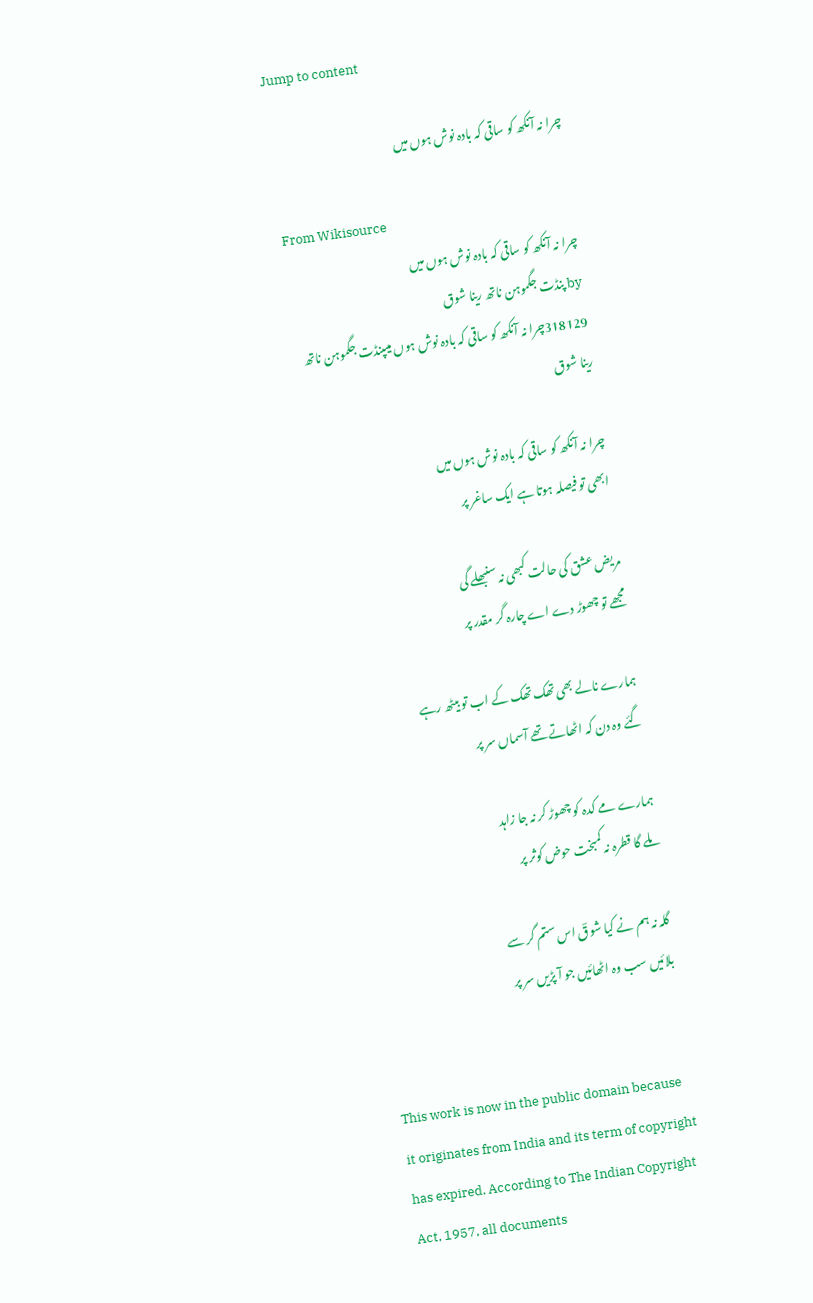Jump to content

چرا نہ آنکھ کو ساقی کہ بادہ نوش ہوں میں

From Wikisource
چرا نہ آنکھ کو ساقی کہ بادہ نوش ہوں میں
by پنڈت جگموہن ناتھ رینا شوق
318129چرا نہ آنکھ کو ساقی کہ بادہ نوش ہوں میںپنڈت جگموہن ناتھ رینا شوق

چرا نہ آنکھ کو ساقی کہ بادہ نوش ہوں میں
ابھی تو فیصلہ ہوتا ہے ایک ساغر پر

مریض عشق کی حالت کبھی نہ سنبھلے گی
مجھے تو چھوڑ دے اے چارہ گر مقدر پر

ہمارے نالے بھی تھک تھک کے اب تو بیٹھ رہے
گئے وہ دن کہ اٹھاتے تھے آسماں سر پر

ہمارے مے کدہ کو چھوڑ کر نہ جا زاہد
ملے گا قطرہ نہ کمبخت حوض کوثر پر

گلہ نہ ہم نے کیا شوقؔ اس ستم گر سے
بلائیں سب وہ اٹھائیں جو آ پڑیں سر پر


This work is now in the public domain because it originates from India and its term of copyright has expired. According to The Indian Copyright Act, 1957, all documents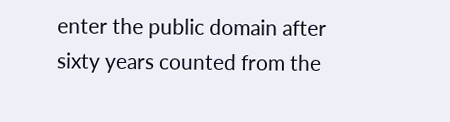enter the public domain after sixty years counted from the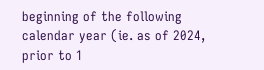beginning of the following calendar year (ie. as of 2024, prior to 1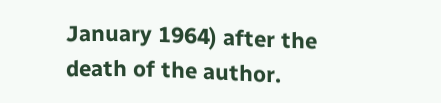January 1964) after the death of the author.